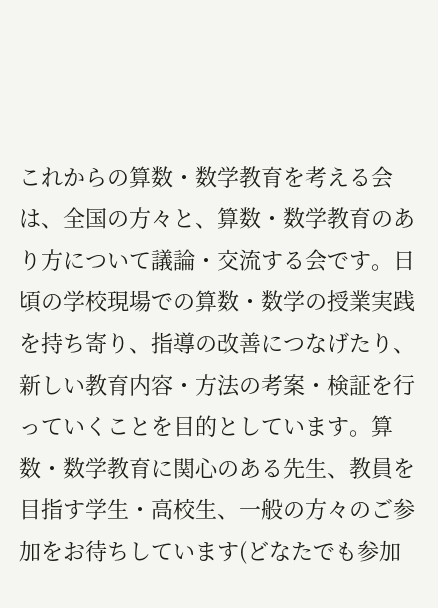これからの算数・数学教育を考える会は、全国の方々と、算数・数学教育のあり方について議論・交流する会です。日頃の学校現場での算数・数学の授業実践を持ち寄り、指導の改善につなげたり、新しい教育内容・方法の考案・検証を行っていくことを目的としています。算数・数学教育に関心のある先生、教員を目指す学生・高校生、一般の方々のご参加をお待ちしています(どなたでも参加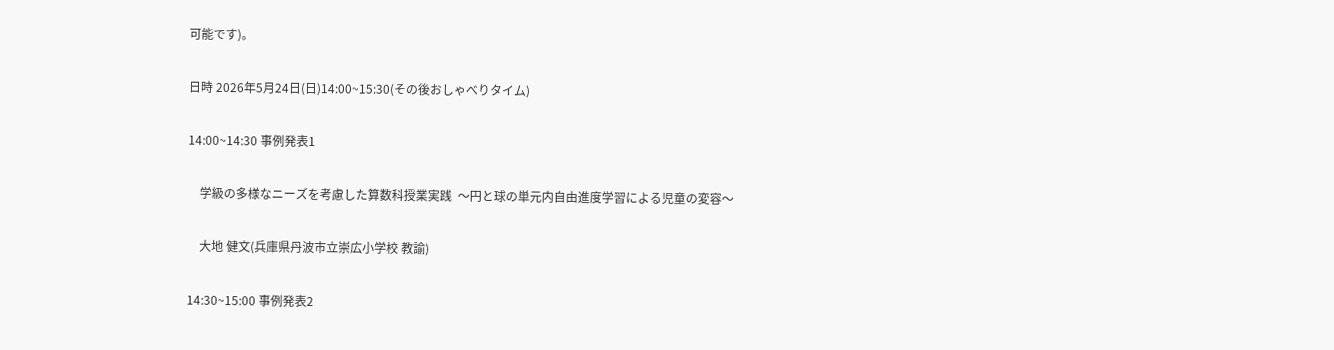可能です)。

日時 2026年5月24日(日)14:00~15:30(その後おしゃべりタイム)

14:00~14:30 事例発表1

    学級の多様なニーズを考慮した算数科授業実践  〜円と球の単元内自由進度学習による児童の変容〜

    大地 健文(兵庫県丹波市立崇広小学校 教諭)

14:30~15:00 事例発表2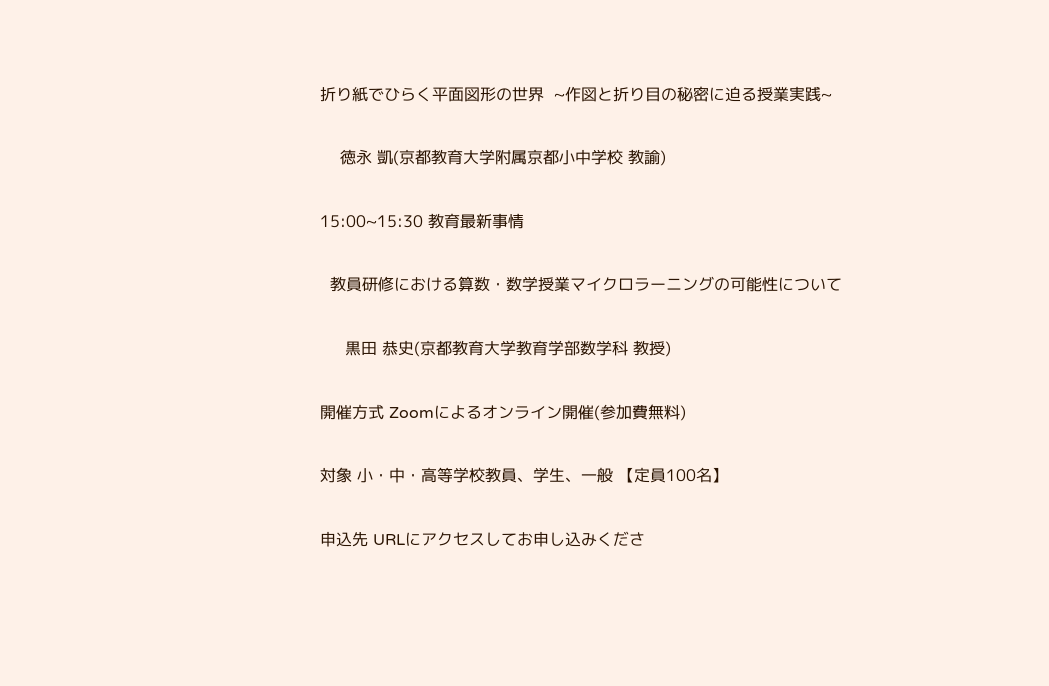折り紙でひらく平面図形の世界  ~作図と折り目の秘密に迫る授業実践~

    徳永 凱(京都教育大学附属京都小中学校 教諭)

15:00~15:30 教育最新事情

  教員研修における算数・数学授業マイクロラーニングの可能性について

     黒田 恭史(京都教育大学教育学部数学科 教授)

開催方式 Zoomによるオンライン開催(参加費無料)

対象 小・中・高等学校教員、学生、一般 【定員100名】

申込先 URLにアクセスしてお申し込みくださ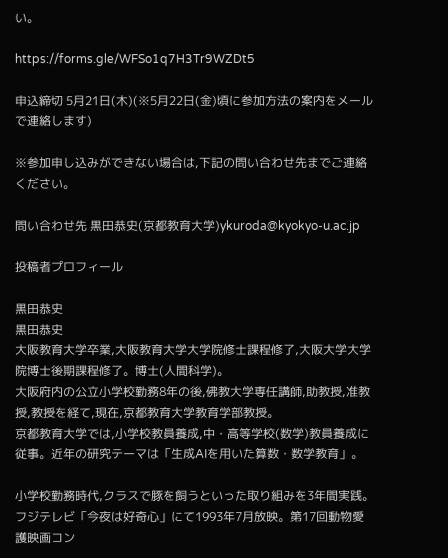い。

https://forms.gle/WFSo1q7H3Tr9WZDt5

申込締切 5月21日(木)(※5月22日(金)頃に参加方法の案内をメールで連絡します)

※参加申し込みができない場合は,下記の問い合わせ先までご連絡ください。

問い合わせ先 黒田恭史(京都教育大学)ykuroda@kyokyo-u.ac.jp

投稿者プロフィール

黒田恭史
黒田恭史
大阪教育大学卒業,大阪教育大学大学院修士課程修了,大阪大学大学院博士後期課程修了。博士(人間科学)。
大阪府内の公立小学校勤務8年の後,佛教大学専任講師,助教授,准教授,教授を経て,現在,京都教育大学教育学部教授。
京都教育大学では,小学校教員養成,中・高等学校(数学)教員養成に従事。近年の研究テーマは「生成AIを用いた算数・数学教育」。

小学校勤務時代,クラスで豚を飼うといった取り組みを3年間実践。フジテレビ「今夜は好奇心」にて1993年7月放映。第17回動物愛護映画コン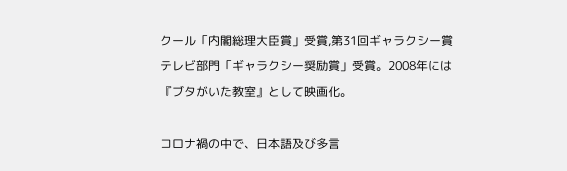クール「内閣総理大臣賞」受賞,第31回ギャラクシー賞テレビ部門「ギャラクシー奨励賞」受賞。2008年には『ブタがいた教室』として映画化。

コロナ禍の中で、日本語及び多言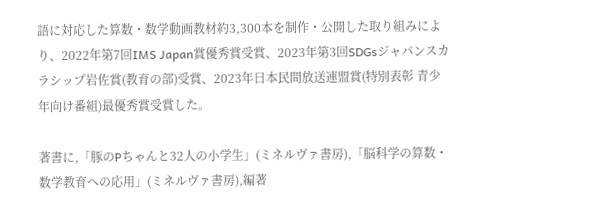語に対応した算数・数学動画教材約3,300本を制作・公開した取り組みにより、2022年第7回IMS Japan賞優秀賞受賞、2023年第3回SDGsジャパンスカラシップ岩佐賞(教育の部)受賞、2023年日本民間放送連盟賞(特別表彰 青少年向け番組)最優秀賞受賞した。

著書に,「豚のPちゃんと32人の小学生」(ミネルヴァ書房),「脳科学の算数・数学教育への応用」(ミネルヴァ書房),編著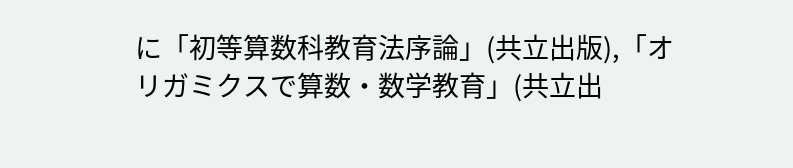に「初等算数科教育法序論」(共立出版),「オリガミクスで算数・数学教育」(共立出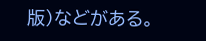版)などがある。